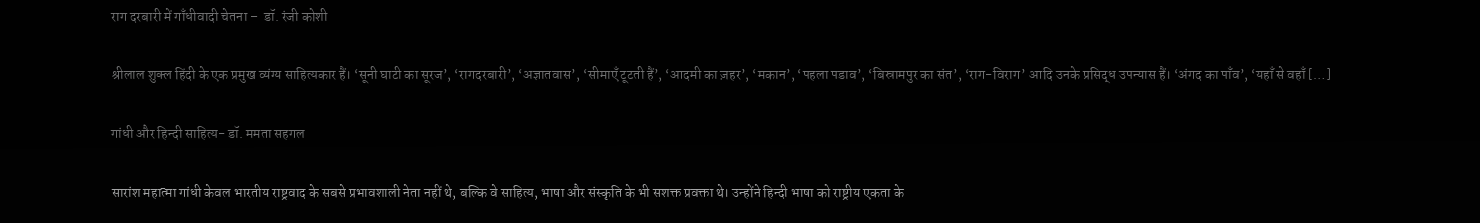राग दरबारी में गाँधीवादी चेतना –  डॉ. रंजी कोशी

श्रीलाल शुक्ल हिंदी के एक प्रमुख व्यंग्य साहित्यकार हैं। ‘सूनी घाटी का सूरज’, ‘रागदरबारी’, ‘अज्ञातवास’, ‘सीमाएँ टूटती हैं’, ‘आदमी का ज़हर’, ‘मकान’, ‘पहला पडाव’, ‘बिस्रामपुर का संत’, ‘राग-विराग’ आदि उनके प्रसिद्ध उपन्यास हैं। ‘अंगद का पाँव’, ‘यहाँ से वहाँ […]

गांधी और हिन्दी साहित्य- डॉ. ममता सहगल

सारांश महात्मा गांधी केवल भारतीय राष्ट्रवाद के सबसे प्रभावशाली नेता नहीं थे, बल्कि वे साहित्य, भाषा और संस्कृति के भी सशक्त प्रवक्ता थे। उन्होंने हिन्दी भाषा को राष्ट्रीय एकता के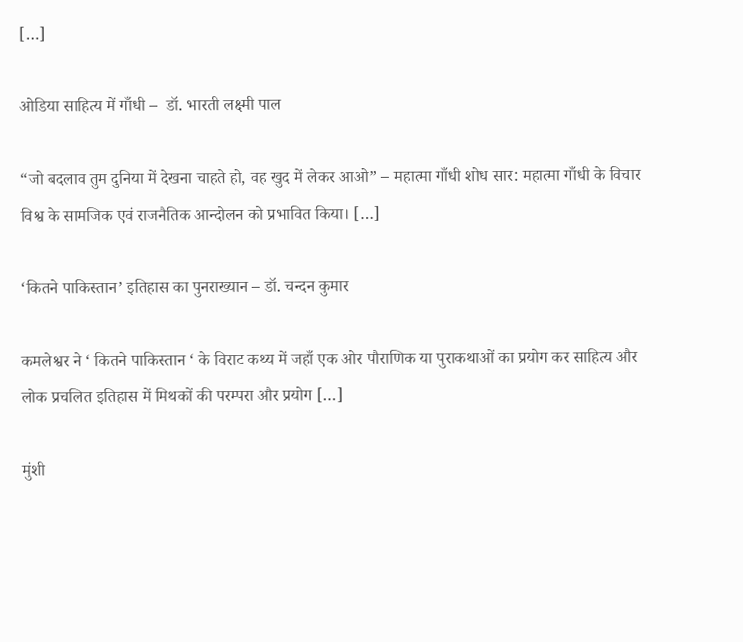[…]

ओडिया साहित्य में गाँधी –  डॉ. भारती लक्ष्मी पाल

“जो बदलाव तुम दुनिया में देखना चाहते हो, वह खुद में लेकर आओ” – महात्मा गाँधी शोध सार: महात्मा गाँधी के विचार विश्व के सामजिक एवं राजनैतिक आन्दोलन को प्रभावित किया। […]

‘कितने पाकिस्तान’ इतिहास का पुनराख्यान – डॉ. चन्दन कुमार

कमलेश्वर ने ‘ कितने पाकिस्तान ‘ के विराट कथ्य में जहाँ एक ओर पौराणिक या पुराकथाओं का प्रयोग कर साहित्य और लोक प्रचलित इतिहास में मिथकों की परम्परा और प्रयोग […]

मुंशी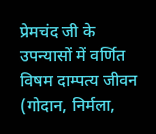प्रेमचंद जी के उपन्यासों में वर्णित विषम दाम्पत्य जीवन (गोदान, निर्मला,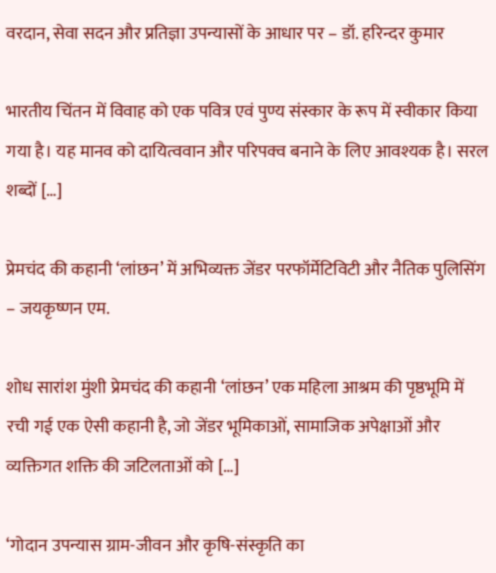वरदान, सेवा सदन और प्रतिज्ञा उपन्यासों के आधार पर – डॉ. हरिन्दर कुमार

भारतीय चिंतन में विवाह को एक पवित्र एवं पुण्य संस्कार के रूप में स्वीकार किया गया है। यह मानव को दायित्ववान और परिपक्व बनाने के लिए आवश्यक है। सरल शब्दों […]

प्रेमचंद की कहानी ‘लांछन’ में अभिव्यक्त जेंडर परफॉर्मेटिविटी और नैतिक पुलिसिंग – जयकृष्णन एम.

शोध सारांश मुंशी प्रेमचंद की कहानी ‘लांछन’ एक महिला आश्रम की पृष्ठभूमि में रची गई एक ऐसी कहानी है, जो जेंडर भूमिकाओं, सामाजिक अपेक्षाओं और व्यक्तिगत शक्ति की जटिलताओं को […]

‘गोदान उपन्यास ग्राम-जीवन और कृषि-संस्कृति का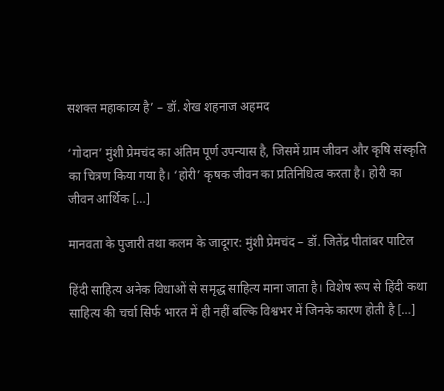सशक्त महाकाव्य है’ – डॉ. शेख शहनाज अहमद

‘गोदान’ मुंशी प्रेमचंद का अंतिम पूर्ण उपन्यास है, जिसमें ग्राम जीवन और कृषि संस्कृति का चित्रण किया गया है। ‘होरी’ कृषक जीवन का प्रतिनिधित्व करता है। होरी का जीवन आर्थिक […]

मानवता के पुजारी तथा कलम के जादूगर: मुंशी प्रेमचंद – डॉ. जितेंद्र पीतांबर पाटिल

हिंदी साहित्य अनेक विधाओं से समृद्ध साहित्य माना जाता है। विशेष रूप से हिंदी कथा साहित्य की चर्चा सिर्फ भारत में ही नहीं बल्कि विश्वभर में जिनके कारण होती है […]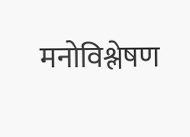मनोविश्लेषण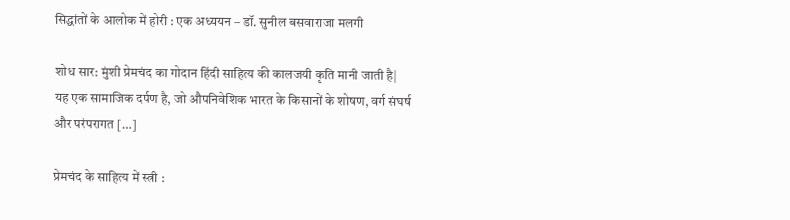सिद्धांतों के आलोक में होरी : एक अध्ययन – डॉ. सुनील बसवाराजा मलगी

शोध सार: मुंशी प्रेमचंद का गोदान हिंदी साहित्य की कालजयी कृति मानी जाती है| यह एक सामाजिक दर्पण है, जो औपनिवेशिक भारत के किसानों के शोषण, वर्ग संघर्ष और परंपरागत […]

प्रेमचंद के साहित्य में स्त्री :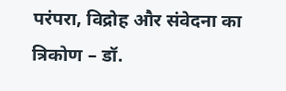परंपरा, विद्रोह और संवेदना का त्रिकोण – डॉ.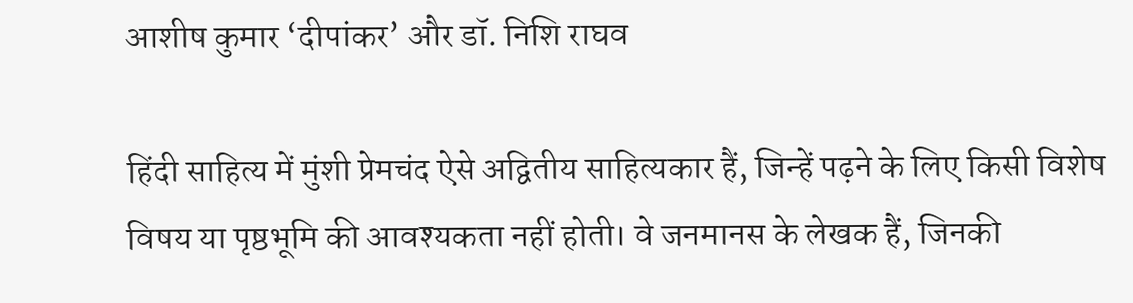आशीष कुमार ‘दीपांकर’ और डॉ. निशि राघव

हिंदी साहित्य में मुंशी प्रेमचंद ऐसे अद्वितीय साहित्यकार हैं, जिन्हें पढ़ने के लिए किसी विशेष विषय या पृष्ठभूमि की आवश्यकता नहीं होती। वे जनमानस के लेखक हैं, जिनकी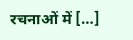रचनाओं में […]